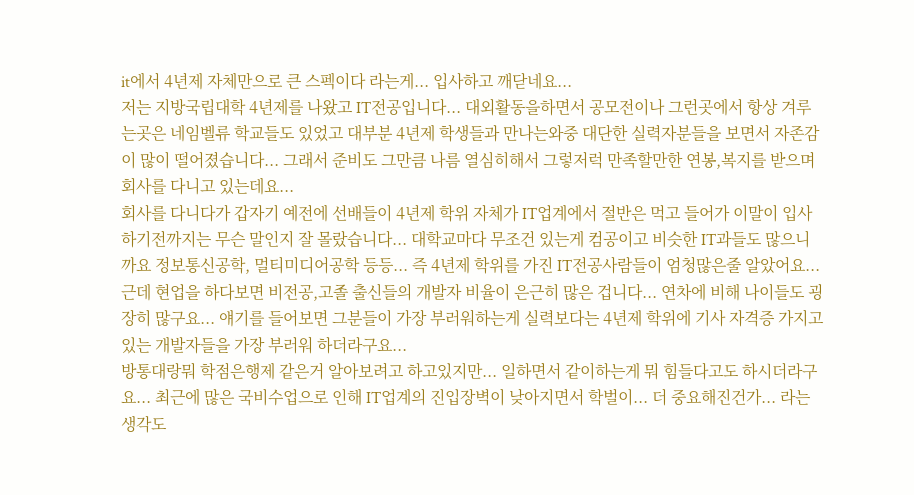it에서 4년제 자체만으로 큰 스펙이다 라는게... 입사하고 깨닫네요...
저는 지방국립대학 4년제를 나왔고 IT전공입니다... 대외활동을하면서 공모전이나 그런곳에서 항상 겨루는곳은 네임벨류 학교들도 있었고 대부분 4년제 학생들과 만나는와중 대단한 실력자분들을 보면서 자존감이 많이 떨어졌습니다... 그래서 준비도 그만큼 나름 열심히해서 그렇저럭 만족할만한 연봉,복지를 받으며 회사를 다니고 있는데요...
회사를 다니다가 갑자기 예전에 선배들이 4년제 학위 자체가 IT업계에서 절반은 먹고 들어가 이말이 입사하기전까지는 무슨 말인지 잘 몰랐습니다... 대학교마다 무조건 있는게 컴공이고 비슷한 IT과들도 많으니까요 정보통신공학, 멀티미디어공학 등등... 즉 4년제 학위를 가진 IT전공사람들이 엄청많은줄 알았어요...
근데 현업을 하다보면 비전공,고졸 출신들의 개발자 비율이 은근히 많은 겁니다... 연차에 비해 나이들도 굉장히 많구요... 얘기를 들어보면 그분들이 가장 부러워하는게 실력보다는 4년제 학위에 기사 자격증 가지고 있는 개발자들을 가장 부러워 하더라구요...
방통대랑뭐 학점은행제 같은거 알아보려고 하고있지만... 일하면서 같이하는게 뭐 힘들다고도 하시더라구요... 최근에 많은 국비수업으로 인해 IT업계의 진입장벽이 낮아지면서 학벌이... 더 중요해진건가... 라는 생각도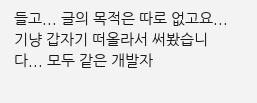들고... 글의 목적은 따로 없고요... 기냥 갑자기 떠올라서 써봤습니다... 모두 같은 개발자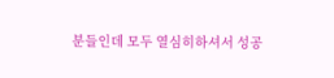분들인데 모두 열심히하셔서 성공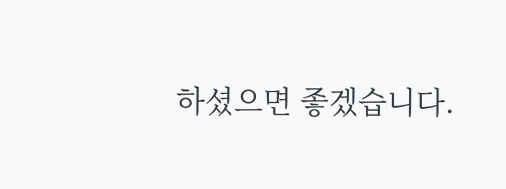하셨으면 좋겠습니다.